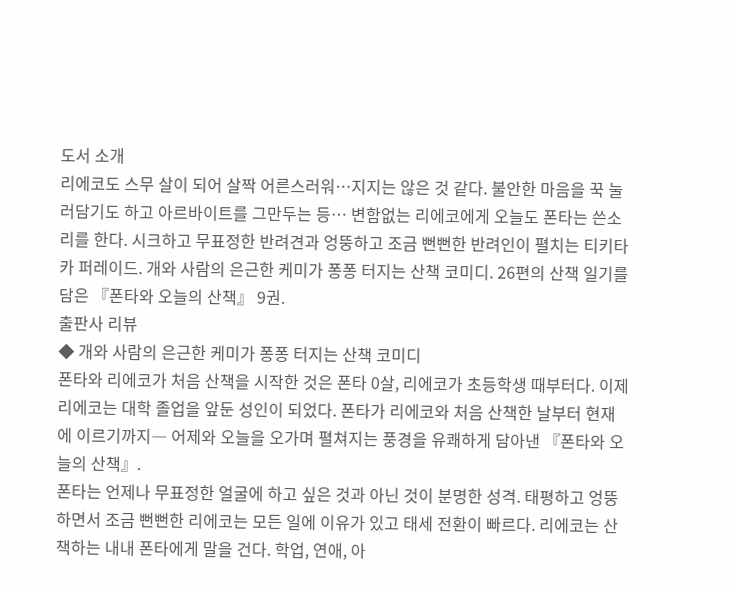도서 소개
리에코도 스무 살이 되어 살짝 어른스러워…지지는 않은 것 같다. 불안한 마음을 꾹 눌러담기도 하고 아르바이트를 그만두는 등… 변함없는 리에코에게 오늘도 폰타는 쓴소리를 한다. 시크하고 무표정한 반려견과 엉뚱하고 조금 뻔뻔한 반려인이 펼치는 티키타카 퍼레이드. 개와 사람의 은근한 케미가 퐁퐁 터지는 산책 코미디. 26편의 산책 일기를 담은 『폰타와 오늘의 산책』 9권.
출판사 리뷰
◆ 개와 사람의 은근한 케미가 퐁퐁 터지는 산책 코미디
폰타와 리에코가 처음 산책을 시작한 것은 폰타 0살, 리에코가 초등학생 때부터다. 이제 리에코는 대학 졸업을 앞둔 성인이 되었다. 폰타가 리에코와 처음 산책한 날부터 현재에 이르기까지― 어제와 오늘을 오가며 펼쳐지는 풍경을 유쾌하게 담아낸 『폰타와 오늘의 산책』.
폰타는 언제나 무표정한 얼굴에 하고 싶은 것과 아닌 것이 분명한 성격. 태평하고 엉뚱하면서 조금 뻔뻔한 리에코는 모든 일에 이유가 있고 태세 전환이 빠르다. 리에코는 산책하는 내내 폰타에게 말을 건다. 학업, 연애, 아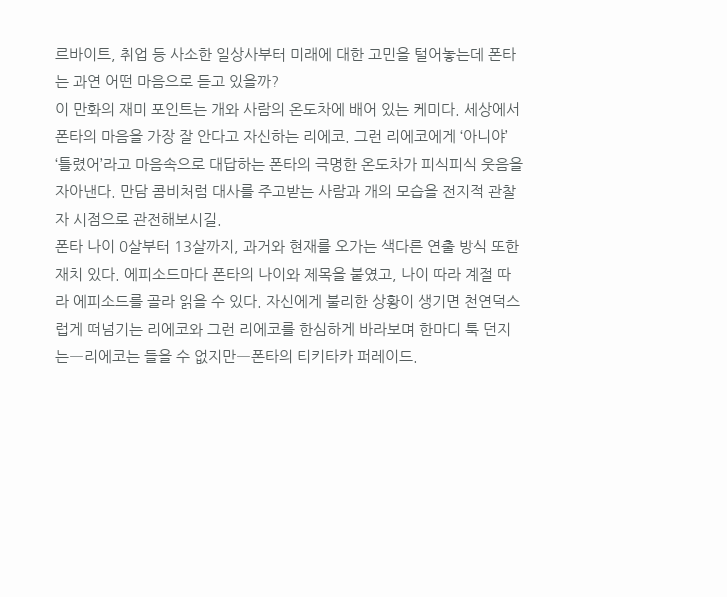르바이트, 취업 등 사소한 일상사부터 미래에 대한 고민을 털어놓는데 폰타는 과연 어떤 마음으로 듣고 있을까?
이 만화의 재미 포인트는 개와 사람의 온도차에 배어 있는 케미다. 세상에서 폰타의 마음을 가장 잘 안다고 자신하는 리에코. 그런 리에코에게 ‘아니야’ ‘틀렸어’라고 마음속으로 대답하는 폰타의 극명한 온도차가 피식피식 웃음을 자아낸다. 만담 콤비처럼 대사를 주고받는 사람과 개의 모습을 전지적 관찰자 시점으로 관전해보시길.
폰타 나이 0살부터 13살까지, 과거와 현재를 오가는 색다른 연출 방식 또한 재치 있다. 에피소드마다 폰타의 나이와 제목을 붙였고, 나이 따라 계절 따라 에피소드를 골라 읽을 수 있다. 자신에게 불리한 상황이 생기면 천연덕스럽게 떠넘기는 리에코와 그런 리에코를 한심하게 바라보며 한마디 툭 던지는―리에코는 들을 수 없지만―폰타의 티키타카 퍼레이드.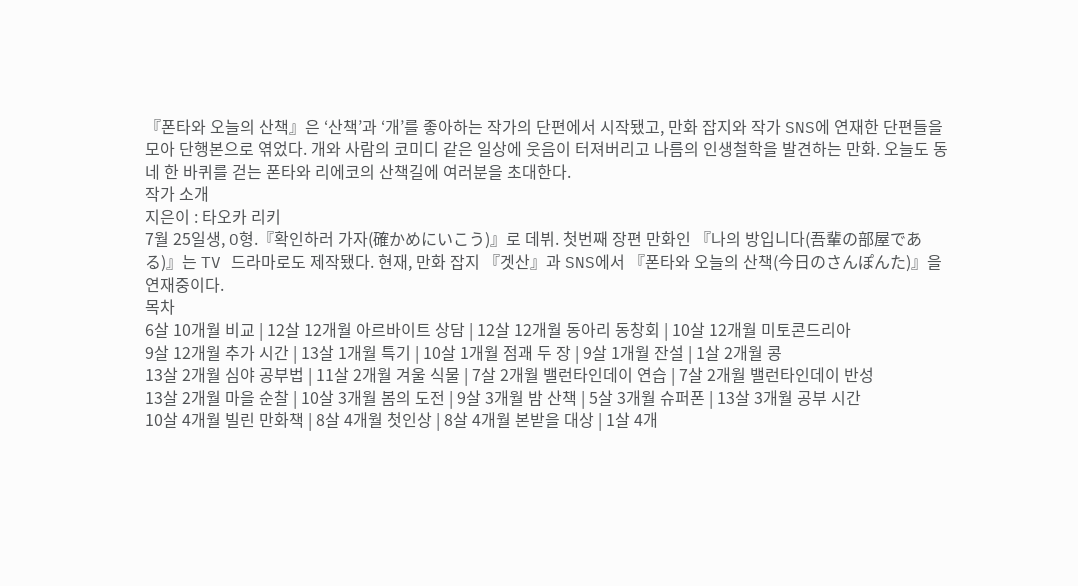『폰타와 오늘의 산책』은 ‘산책’과 ‘개’를 좋아하는 작가의 단편에서 시작됐고, 만화 잡지와 작가 SNS에 연재한 단편들을 모아 단행본으로 엮었다. 개와 사람의 코미디 같은 일상에 웃음이 터져버리고 나름의 인생철학을 발견하는 만화. 오늘도 동네 한 바퀴를 걷는 폰타와 리에코의 산책길에 여러분을 초대한다.
작가 소개
지은이 : 타오카 리키
7월 25일생, O형.『확인하러 가자(確かめにいこう)』로 데뷔. 첫번째 장편 만화인 『나의 방입니다(吾輩の部屋である)』는 TV 드라마로도 제작됐다. 현재, 만화 잡지 『겟산』과 SNS에서 『폰타와 오늘의 산책(今日のさんぽんた)』을 연재중이다.
목차
6살 10개월 비교 | 12살 12개월 아르바이트 상담 | 12살 12개월 동아리 동창회 | 10살 12개월 미토콘드리아
9살 12개월 추가 시간 | 13살 1개월 특기 | 10살 1개월 점괘 두 장 | 9살 1개월 잔설 | 1살 2개월 콩
13살 2개월 심야 공부법 | 11살 2개월 겨울 식물 | 7살 2개월 밸런타인데이 연습 | 7살 2개월 밸런타인데이 반성
13살 2개월 마을 순찰 | 10살 3개월 봄의 도전 | 9살 3개월 밤 산책 | 5살 3개월 슈퍼폰 | 13살 3개월 공부 시간
10살 4개월 빌린 만화책 | 8살 4개월 첫인상 | 8살 4개월 본받을 대상 | 1살 4개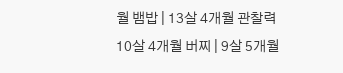월 뱀밥 | 13살 4개월 관찰력
10살 4개월 버찌 | 9살 5개월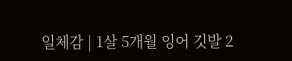일체감 | 1살 5개월 잉어 깃발 2